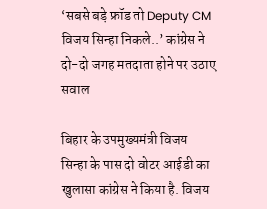‘सबसे बड़े फ्रॉड तो Deputy CM विजय सिन्हा निकले..’ कांग्रेस ने दो-दो जगह मतदाता होने पर उठाए सवाल

बिहार के उपमुख्यमंत्री विजय सिन्हा के पास दो वोटर आईडी का खुलासा कांग्रेस ने किया है. विजय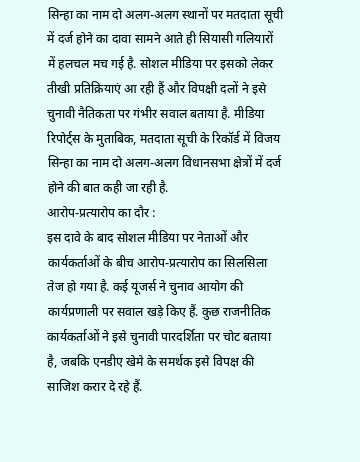सिन्हा का नाम दो अलग-अलग स्थानों पर मतदाता सूची में दर्ज होने का दावा सामने आते ही सियासी गलियारों में हलचल मच गई है. सोशल मीडिया पर इसको लेकर तीखी प्रतिक्रियाएं आ रही हैं और विपक्षी दलों ने इसे चुनावी नैतिकता पर गंभीर सवाल बताया है. मीडिया रिपोर्ट्स के मुताबिक, मतदाता सूची के रिकॉर्ड में विजय सिन्हा का नाम दो अलग-अलग विधानसभा क्षेत्रों में दर्ज होने की बात कही जा रही है.
आरोप-प्रत्यारोप का दौर :
इस दावे के बाद सोशल मीडिया पर नेताओं और कार्यकर्ताओं के बीच आरोप-प्रत्यारोप का सिलसिला तेज हो गया है. कई यूजर्स ने चुनाव आयोग की कार्यप्रणाली पर सवाल खड़े किए हैं. कुछ राजनीतिक कार्यकर्ताओं ने इसे चुनावी पारदर्शिता पर चोट बताया है, जबकि एनडीए खेमे के समर्थक इसे विपक्ष की साजिश करार दे रहे हैं.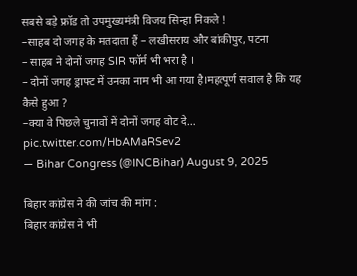सबसे बड़े फ्रॉड तो उपमुख्यमंत्री विजय सिन्हा निकले !
–साहब दो जगह के मतदाता हैं – लखीसराय और बांकीपुर, पटना
– साहब ने दोनों जगह SIR फॉर्म भी भरा है ।
– दोनों जगह ड्राफ्ट में उनका नाम भी आ गया है।महत्पूर्ण सवाल है कि यह कैसे हुआ ?
–क्या वे पिछले चुनावों में दोनों जगह वोट दे… pic.twitter.com/HbAMaRSev2
— Bihar Congress (@INCBihar) August 9, 2025

बिहार कांग्रेस ने की जांच की मांग :
बिहार कांग्रेस ने भी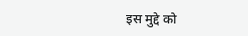इस मुद्दे को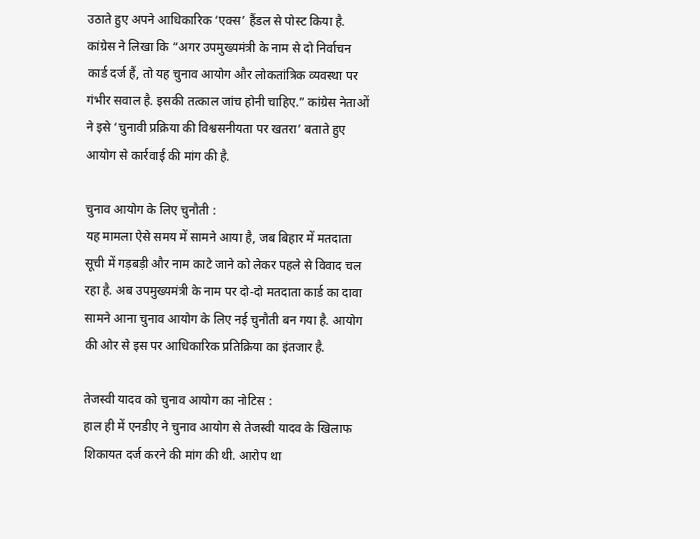उठाते हुए अपने आधिकारिक ‘एक्स’ हैंडल से पोस्ट किया है. कांग्रेस ने लिखा कि “अगर उपमुख्यमंत्री के नाम से दो निर्वाचन कार्ड दर्ज हैं, तो यह चुनाव आयोग और लोकतांत्रिक व्यवस्था पर गंभीर सवाल है. इसकी तत्काल जांच होनी चाहिए.” कांग्रेस नेताओं ने इसे ‘चुनावी प्रक्रिया की विश्वसनीयता पर खतरा’ बताते हुए आयोग से कार्रवाई की मांग की है.

चुनाव आयोग के लिए चुनौती :
यह मामला ऐसे समय में सामने आया है, जब बिहार में मतदाता सूची में गड़बड़ी और नाम काटे जाने को लेकर पहले से विवाद चल रहा है. अब उपमुख्यमंत्री के नाम पर दो-दो मतदाता कार्ड का दावा सामने आना चुनाव आयोग के लिए नई चुनौती बन गया है. आयोग की ओर से इस पर आधिकारिक प्रतिक्रिया का इंतजार है.

तेजस्वी यादव को चुनाव आयोग का नोटिस :
हाल ही में एनडीए ने चुनाव आयोग से तेजस्वी यादव के खिलाफ शिकायत दर्ज करने की मांग की थी. आरोप था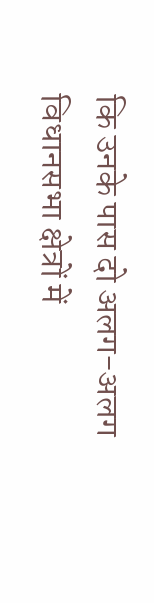कि उनके पास दो अलग-अलग विधानसभा क्षेत्रों में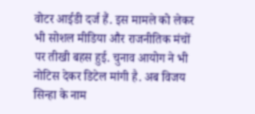वोटर आईडी दर्ज हैं. इस मामले को लेकर भी सोशल मीडिया और राजनीतिक मंचों पर तीखी बहस हुई. चुनाव आयोग ने भी नोटिस देकर डिटेल मांगी है. अब विजय सिन्हा के नाम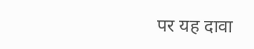पर यह दावा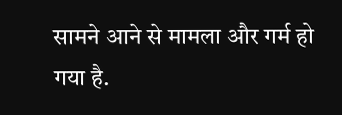सामने आने से मामला और गर्म हो गया है.